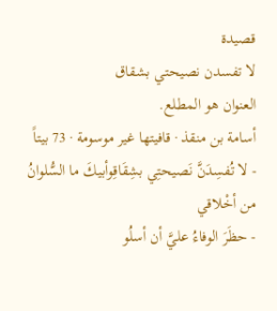قصيدة
لا تفسدن نصيحتي بشقاق
العنوان هو المطلع.
أسامة بن منقذ · قافيتها غير موسومة · 73 بيتاً
- لا تُفسِدَنَّ نَصيحتِي بشِقَاقِوأبيكَ ما السُّلوانُ من أخْلاقي
- حظَرَ الوفاءُ عليَّ أن أسلُو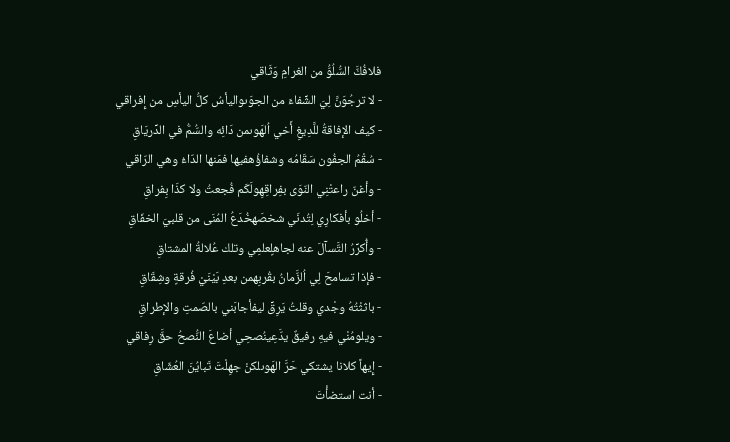فلافُكَّ السُّلُوُّ من الغرامِ وَثَاقي
- لا ترجُوَنَّ لِيَ الشِّفاءَ من الجوَىواليأسُ كلُّ اليأسِ من إِفراقي
- كيف الإفاقةُ للَّدِيغِ أَخي اُلهَوىمن دَائِه والسُّمُّ في الدِّريَاقِ
- سُقْمُ الجفُون سَقَامُه وشفاؤُهفيها فمَنها الدّاءُ وهي الرّاقي
- وأغنّ راعتْنِي النّوَى بفِراقِهِولَكَم فُجعتُ ولا كذَا بِفراقِ
- أخلُو بأفكارِي لِتُدنَي شخصَهخُدَعُ المُنَى من قلبيَ الخفّاقِ
- وأُكرِّرُ التَّسآلَ عنه لجاهلٍعلمِي وتلك عُلالةُ المشتاقِ
- فإذا تسامحَ لِي اُلزَّمانُ بقُربِهمن بعدِ بَيْنَيْ فُرقةٍ وشِقَاقِ
- باثثْتُهُ وجْدي وقلتُ يَرِقِّ ليفأجابَني بالصّمتِ والإطراقِ
- ويلومُنْي فيهِ رفيقٌ يدَّعِينُصحِي أضاعَ النُّصحُ حقَّ رِفاقي
- إِيهاً كلانا يشتكي حَرَّ الهَوىلكنْ جهِلْتَ تَبايُنَ العُشّاقِ
- أنت استضأْتَ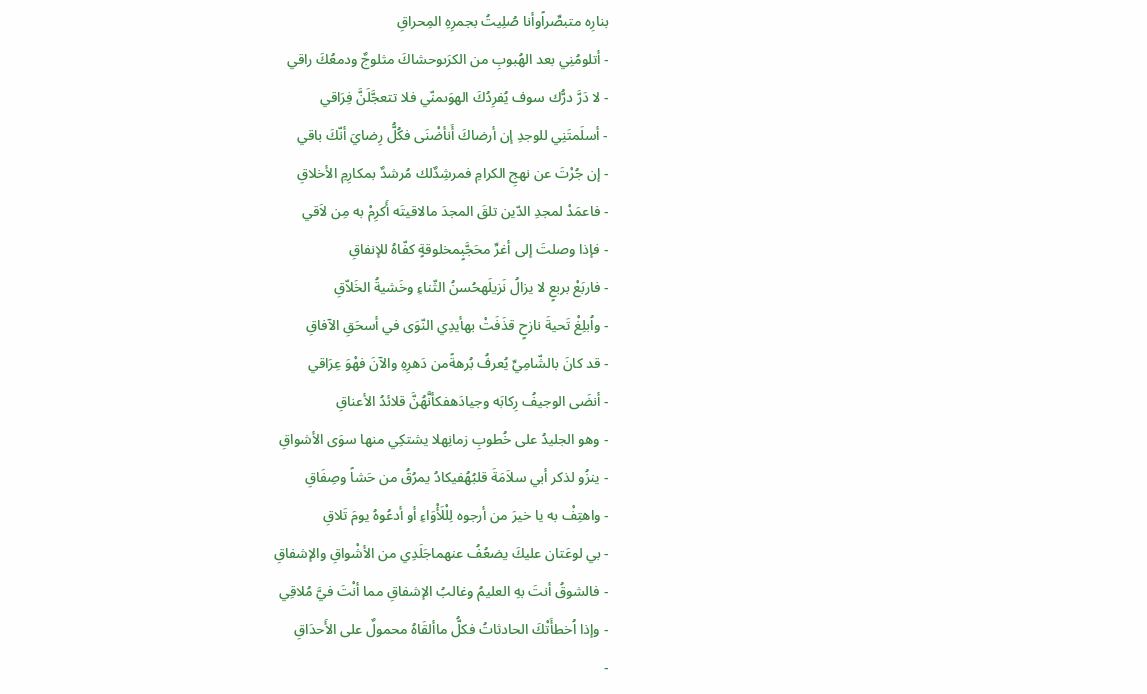بنارِه متبصِّراًوأنا صُلِيتُ بجمرِهِ المِحراقِ
- أتلومُنِي بعد الهُبوبِ من الكرَىوحشاكَ مثلوجٌ ودمعُكَ راقي
- لا دَرَّ درُّك سوف يُفرِدُكَ الهوَىمنّي فلا تتعجَّلَنَّ فِرَاقي
- أسلَمتَنِي للوجدِ إن أرضاكَ أَنأضْنَى فكُلُّ رِضايَ أنّكَ باقي
- إن جُرْتَ عن نهجِ الكرامِ فمرشِدٌلك مُرشدٌ بمكارِمِ الأخلاقِ
- فاعمَدْ لمجدِ الدّين تلقَ المجدَ مالاقيتَه أَكرِمْ به مِن لاَقي
- فإذا وصلتَ إلى أغرِّ محَجَّبٍمخلوقةٍ كفّاهُ للإنفاقِ
- فاربَعْ بربعٍ لا يزالُ نَزيلَهحُسنُ الثّناءِ وخَشيةُ الخَلاّقِ
- واُبلِغْ تَحيةَ نازحٍ قذَفَتْ بهأيدِي النّوَى في أسحَقِ الآفاقِ
- قد كانَ بالشّامِيِّ يُعرفُ بُرهةًمن دَهرِهِ والآنَ فهْوَ عِرَاقي
- أنضَى الوجيفُ رِكابَه وجيادَهفكأنَّهُنَّ قلائدُ الأعناقِ
- وهو الجليدُ على خُطوبِ زمانِهلا يشتكِي منها سوَى الأشواقِ
- ينزُو لذكر أبي سلاَمَةَ قلبُهُفيكادُ يمرُقُ من حَشاً وصِفَاقِ
- واهتِفْ به يا خيرَ من أرجوه لِلْلَأْوَاءِ أو أدعُوهُ يومَ تَلاقِ
- بي لوعَتان عليكَ يضعُفُ عنهماجَلَدِي من الأشْواقِ والإشفاقِ
- فالشوقُ أنتَ بهِ العليمُ وغالبُ الإشفاقِ مما أنْتَ فيَّ مُلاقِي
- وإذا اُخطأَتْكَ الحادثاتُ فكلُّ ماألقَاهُ محمولٌ على الأَحدَاقِ
-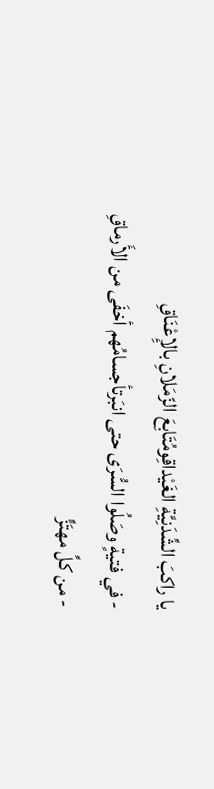يا راكبَ الشِّدَنِيَّةِ الغَيْداقِومُتَابِعَ الزّمَلانِ بالإِعْنَاقِ
- في فتيةٍ وصَلُوا السُّرَى حتى انبَرتأجسامُهم أخفَى من الأَرماقِ
- من كلِّ مهتَزٍّ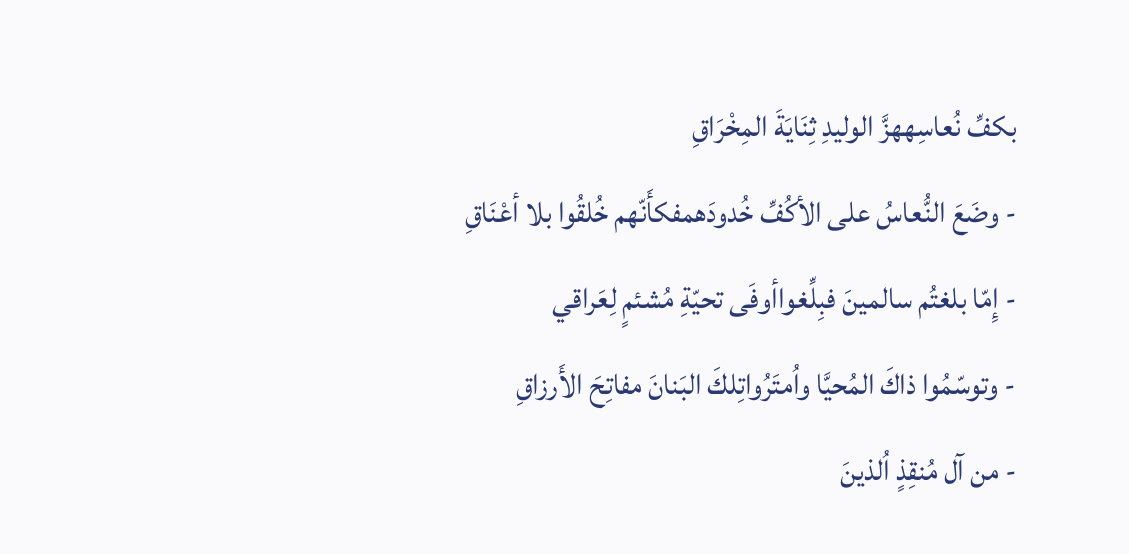بكفِّ نُعاسِههزَّ الوليدِ ثِنَايَةَ المِخْرَاقِ
- وضَعَ النُّعاسُ على الأكُفِّ خُدودَهمفكأَنّهم خُلقُوا بلا أعْنَاقِ
- إِمّا بلغتُم سالمينَ فبِلِّغواأوفَى تحيّةِ مُشئمٍ لِعَراقي
- وتوسّمُوا ذاكَ المُحيَّا واُمتَرُواتِلكَ البَنانَ مفاتِحَ الأَرزاقِ
- من آل مُنقِذٍ اُلذينَ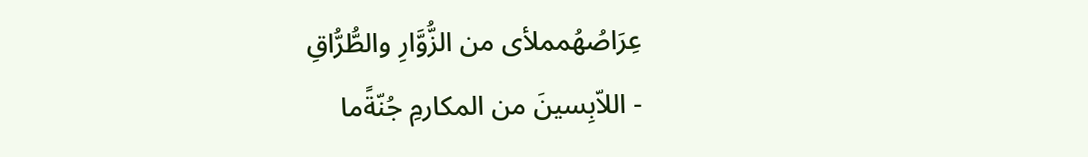عِرَاصُهُمملأى من الزُّوَّارِ والطُّرُّاقِ
- اللاّبِسينَ من المكارمِ جُنّةًما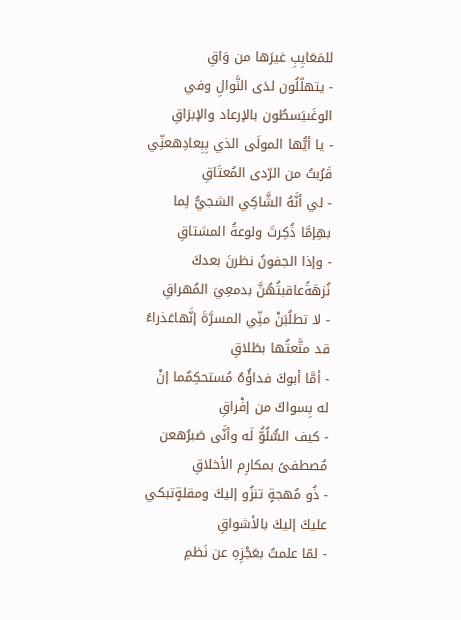للمَعَايِبِ غيرَها من وَاقِ
- يتهلّلُون لدَى النَّوالِ وفي الوغَىيَسطُون بالإرعاد والإبرَاقِ
- يا أيُّها المولَى الذي بِبِعادِهعنِّي قَرُبتُ من الرّدى المُعتَاقِ
- لي أنَّهُ الشَّاكِي الشجيُّ لِما بهِإمَّا ذُكِرتَ ولوعةُ المشتاقِ
- وإذا الجفونُ نظرنَ بعدكَ نُزهَةًعاقبتُهُنَّ بدمعِيَ المُهراقِ
- لا تطلُبَنْ منِّي المسرَّةَ إنَّهاعَذراءُ قد متَّعتُها بطَلاقِ
- أمَّا أبوكَ فداؤُهُ مُستحكِمٌما إنْ له بِسواكَ من إفْراقِ
- كيف السُّلُوُّ لَه وأنَّى صَبرُهعن مُصطفىً بمكارِم الأخلاقِ
- ذُو مُهجةٍ تنزُو إليكَ ومقلةٍتبكي عليكَ إليكَ بالأشواقِ
- لمّا علمتُ بعَجْزِهِ عن نَظمِ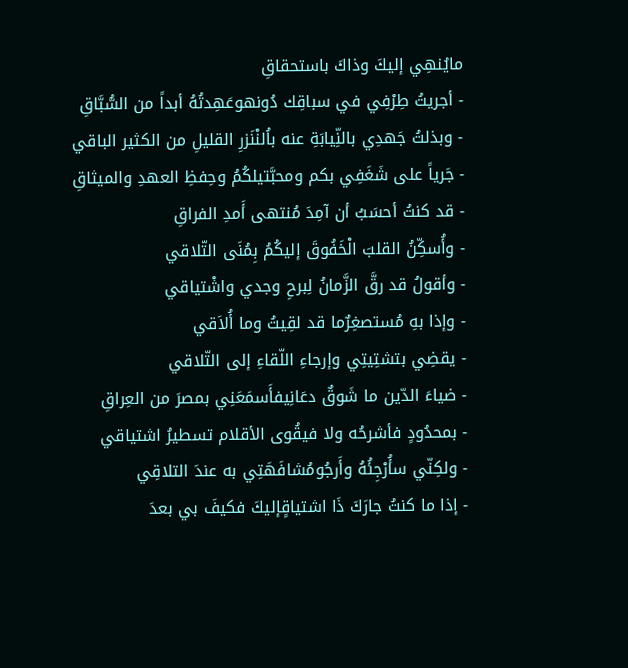مايُنهِي إليكَ وذاكَ باستحقاقِ
- أجريتُ طِرْفِي في سباقِك دُونهوعَهِدتُهُ أبداً من السُّبَّاقِ
- وبذلتُ جَهدِي بالنِّيابَةِ عنه باُلنْنَزرِ القليلِ من الكثير الباقي
- جَرياً على شَغَفِي بكم ومحبَّتيلكُمُ وحِفظِ العهدِ والميثاقِ
- قد كنتُ أحسَبُ أن آمِدَ مُنتهى أَمدِ الفراقِ
- وأُسكِّنُ القلبَ الْخَفُوقَ إليكُمُ بِمُنَى التّلاقي
- وأقولُ قد رقَّ الزَّمانُ لِبرحِ وجدي واشْتياقي
- وإذا بهِ مُستصغِرٌما قد لقِيتُ وما أُلاَقي
- يقضِي بتشتِيتِي وإرجاءِ اللّقاءِ إلى التّلاقي
- ضياءَ الدّين ما شَوقٌ دعَانِيفأَسمَعَنِي بمصرَ من العِراقِ
- بمحدُودٍ فأشرحُه ولا فيقُوى الأقلام تسطيرُ اشتياقي
- ولكِنّي سأُرْجِئُهُ وأَرجُومُشافَهَتِي به عندَ التلاقِي
- إذا ما كنتُ جارَكَ ذَا اشتياقٍإليكَ فكيفَ بي بعدَ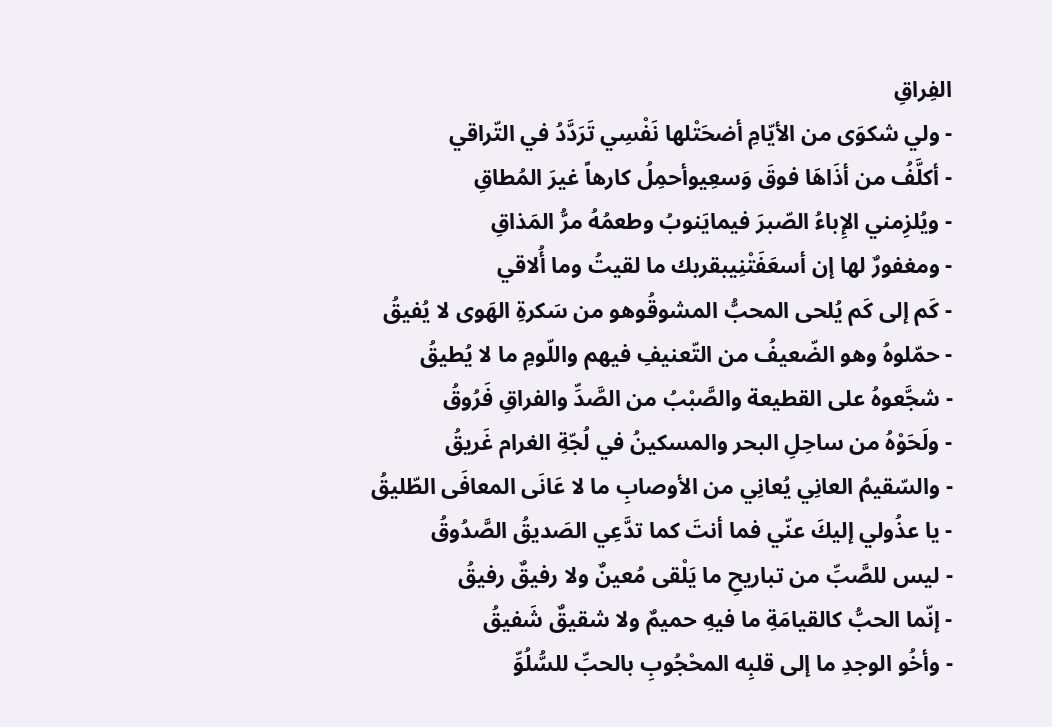الفِراقِ
- ولي شكوَى من الأيّامِ أضحَتْلها نَفْسِي تَرَدَّدُ في التّراقي
- أكلَّفُ من أذَاهَا فوقَ وَسعِيوأحمِلُ كارهاً غيرَ المُطاقِ
- ويُلزِمني الإِباءُ الصّبرَ فيمايَنوبُ وطعمُهُ مرُّ المَذاقِ
- ومغفورٌ لها إن أسعَفَتْنِيبقربك ما لقيتُ وما أُلاقي
- كَم إلى كَم يُلحى المحبُّ المشوقُوهو من سَكرةِ الهَوى لا يُفيقُ
- حمّلوهُ وهو الضّعيفُ من التّعنيفِ فيهم واللّومِ ما لا يُطيقُ
- شجَّعوهُ على القطيعة والصَّبْبُ من الصَّدِّ والفراقِ فَرُوقُ
- ولَحَوْهُ من ساحِلِ البحر والمسكينُ في لُجّةِ الغرام غَريقُ
- والسّقيمُ العانِي يُعانِي من الأوصابِ ما لا عَانَى المعافَى الطّليقُ
- يا عذُولي إليكَ عنّي فما أنتَ كما تدَّعِي الصَديقُ الصَّدُوقُ
- ليس للصَّبِّ من تباريحِ ما يَلْقى مُعينٌ ولا رفيقٌ رفيقُ
- إنّما الحبُّ كالقيامَةِ ما فيهِ حميمٌ ولا شقيقٌ شَفيقُ
- وأخُو الوجدِ ما إلى قلبِه المحْجُوبِ بالحبِّ للسُّلُوِّ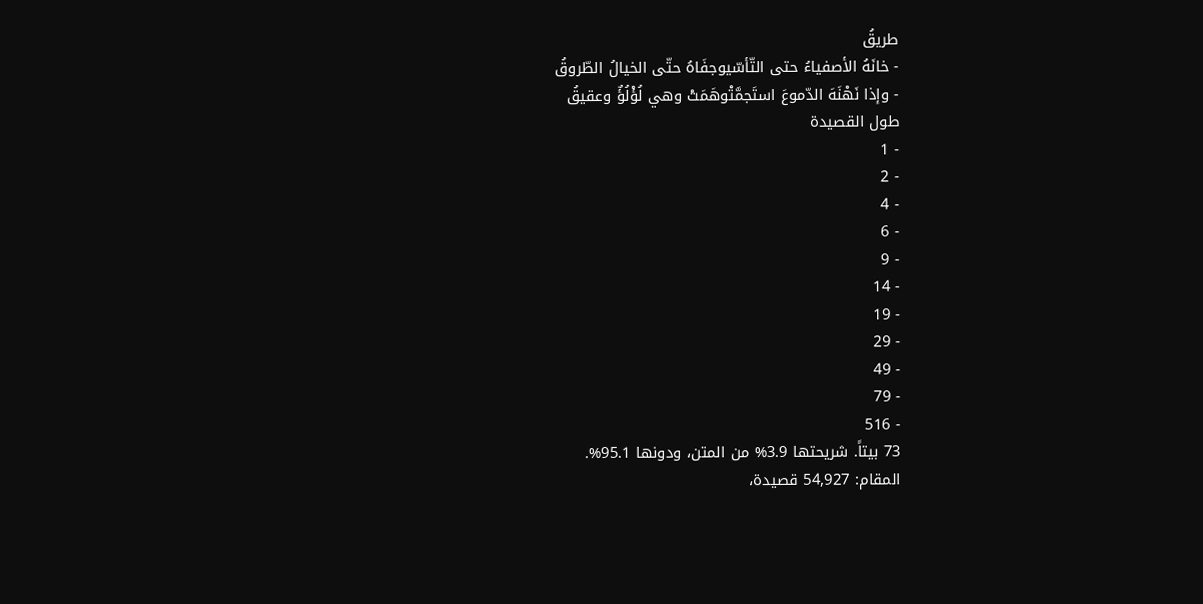طريقُ
- خانَهُ الأصفياءُ حتى التّأسّيوجفَاهُ حتّى الخيالُ الطّروقُ
- وإذا نَهْنَهَ الدّموعَ استَجمَّتْوهَمَتْ وهي لُؤْلُؤٌ وعقيقُ
طول القصيدة
- 1
- 2
- 4
- 6
- 9
- 14
- 19
- 29
- 49
- 79
- 516
73 بيتاً. شريحتها 3.9% من المتن، ودونها 95.1%.
المقام: 54,927 قصيدة،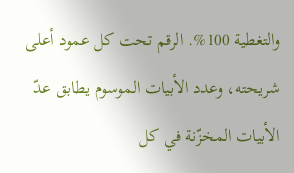والتغطية 100%. الرقم تحت كل عمود أعلى شريحته، وعدد الأبيات الموسوم يطابق عدّ الأبيات المخزّنة في كل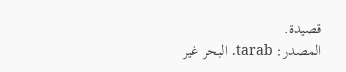قصيدة.
المصدر: tarab. البحر غير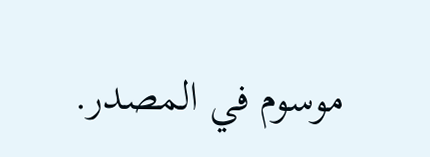موسوم في المصدر.